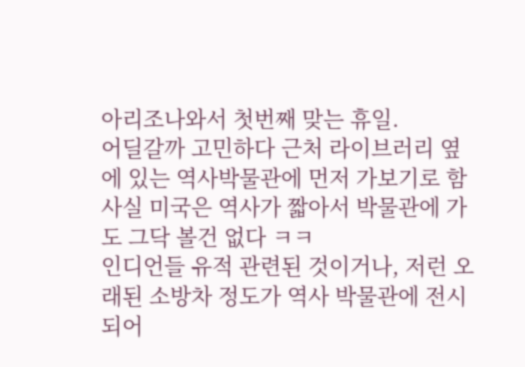아리조나와서 첫번째 맞는 휴일.
어딜갈까 고민하다 근처 라이브러리 옆에 있는 역사박물관에 먼저 가보기로 함
사실 미국은 역사가 짧아서 박물관에 가도 그닥 볼건 없다 ㅋㅋ
인디언들 유적 관련된 것이거나, 저런 오래된 소방차 정도가 역사 박물관에 전시되어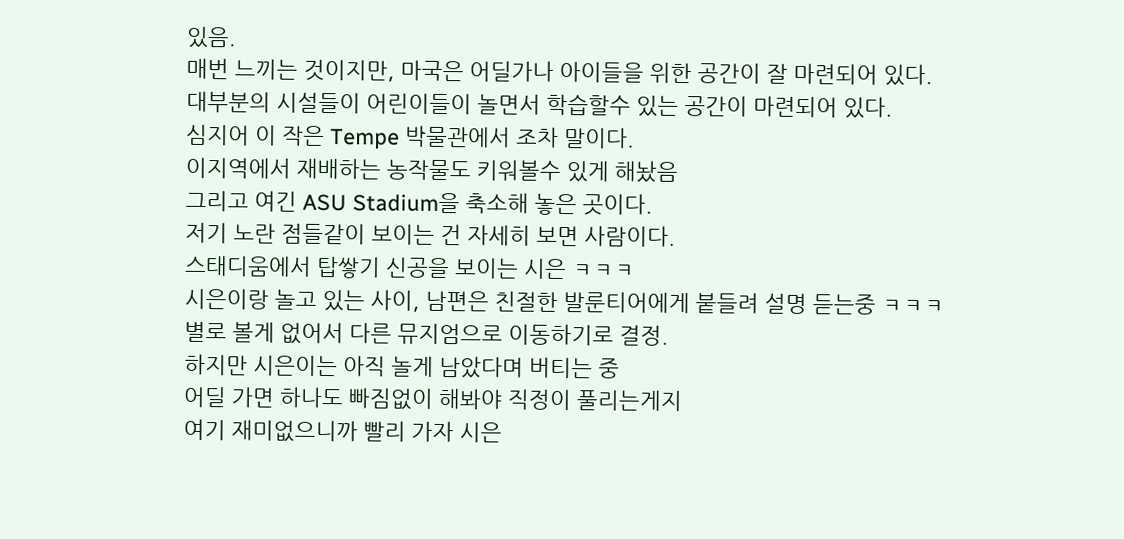있음.
매번 느끼는 것이지만, 마국은 어딜가나 아이들을 위한 공간이 잘 마련되어 있다.
대부분의 시설들이 어린이들이 놀면서 학습할수 있는 공간이 마련되어 있다.
심지어 이 작은 Tempe 박물관에서 조차 말이다.
이지역에서 재배하는 농작물도 키워볼수 있게 해놨음
그리고 여긴 ASU Stadium을 축소해 놓은 곳이다.
저기 노란 점들같이 보이는 건 자세히 보면 사람이다.
스태디움에서 탑쌓기 신공을 보이는 시은 ㅋㅋㅋ
시은이랑 놀고 있는 사이, 남편은 친절한 발룬티어에게 붙들려 설명 듣는중 ㅋㅋㅋ
별로 볼게 없어서 다른 뮤지엄으로 이동하기로 결정.
하지만 시은이는 아직 놀게 남았다며 버티는 중
어딜 가면 하나도 빠짐없이 해봐야 직정이 풀리는게지
여기 재미없으니까 빨리 가자 시은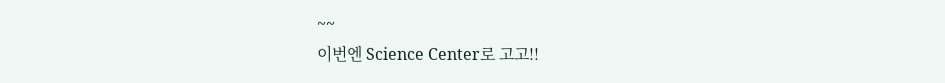~~
이번엔 Science Center로 고고!!